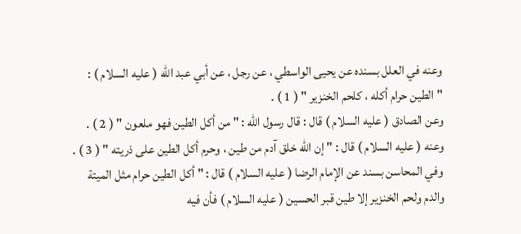وعنه في العلل بسنده عن يحيى الواسطي ، عن رجل ، عن أبي عبد الله ( عليه السلام ) :
" الطين حرام أكله ، كلحم الخنزير " ( 1 ) .
وعن الصادق ( عليه السلام ) قال : قال رسول الله : " من أكل الطين فهو ملعون " ( 2 ) .
وعنه ( عليه السلام ) قال : " إن الله خلق آدم من طين ، وحرم أكل الطين على ذريته " ( 3 ) .
وفي المحاسن بسند عن الإمام الرضا ( عليه السلام ) قال : " أكل الطين حرام مثل الميتة
والدم ولحم الخنزير إلا طين قبر الحسين ( عليه السلام ) فأن فيه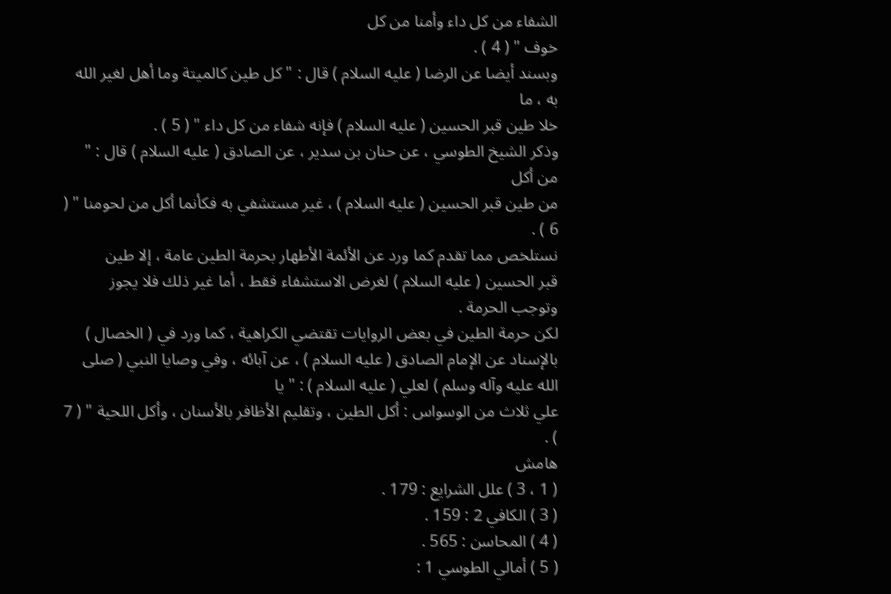الشفاء من كل داء وأمنا من كل
خوف " ( 4 ) .
وبسند أيضا عن الرضا ( عليه السلام ) قال : " كل طين كالميتة وما أهل لغير الله به ، ما
خلا طين قبر الحسين ( عليه السلام ) فإنه شفاء من كل داء " ( 5 ) .
وذكر الشيخ الطوسي ، عن حنان بن سدير ، عن الصادق ( عليه السلام ) قال : " من أكل
من طين قبر الحسين ( عليه السلام ) ، غير مستشفي به فكأنما أكل من لحومنا " ( 6 ) .
نستلخص مما تقدم كما ورد عن الأئمة الأطهار بحرمة الطين عامة ، إلا طين
قبر الحسين ( عليه السلام ) لغرض الاستشفاء فقط ، أما غير ذلك فلا يجوز وتوجب الحرمة .
لكن حرمة الطين في بعض الروايات تقتضي الكراهية ، كما ورد في ( الخصال )
بالإسناد عن الإمام الصادق ( عليه السلام ) ، عن آبائه ، وفي وصايا النبي ( صلى الله عليه وآله وسلم ) لعلي ( عليه السلام ) : " يا
علي ثلاث من الوسواس : أكل الطين ، وتقليم الأظافر بالأسنان ، وأكل اللحية " ( 7 ) .
هامش
( 1 ، 3 ) علل الشرايع : 179 .
( 3 ) الكافي 2 : 159 .
( 4 ) المحاسن : 565 .
( 5 ) أمالي الطوسي 1 :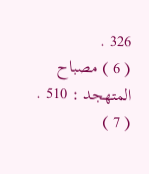326 .
( 6 ) مصباح المتهجد : 510 .
( 7 )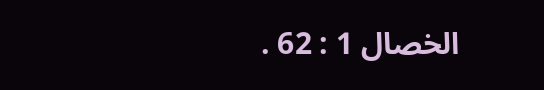الخصال 1 : 62 .